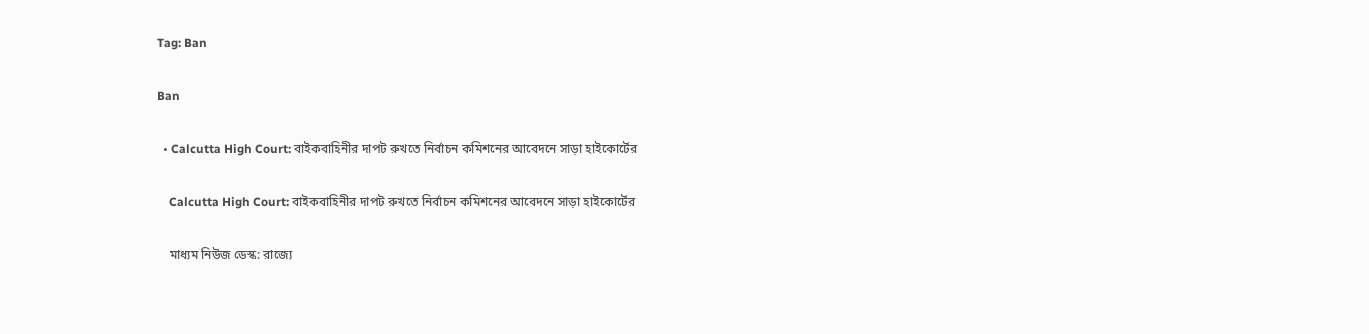Tag: Ban

Ban

  • Calcutta High Court: বাইকবাহিনীর দাপট রুখতে নির্বাচন কমিশনের আবেদনে সাড়া হাইকোর্টের

    Calcutta High Court: বাইকবাহিনীর দাপট রুখতে নির্বাচন কমিশনের আবেদনে সাড়া হাইকোর্টের

    মাধ্যম নিউজ ডেস্ক: রাজ্যে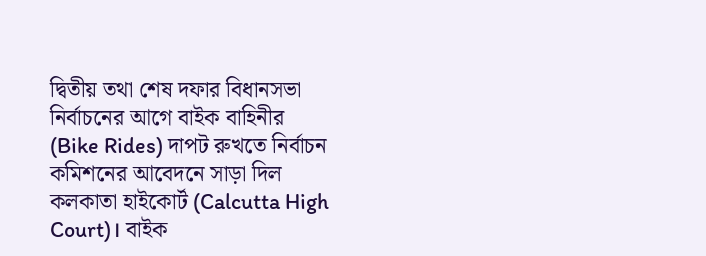দ্বিতীয় তথা শেষ দফার বিধানসভা নির্বাচনের আগে বাইক বাহিনীর (Bike Rides) দাপট রুখতে নির্বাচন কমিশনের আবেদনে সাড়া দিল কলকাতা হাইকোর্ট (Calcutta High Court)। বাইক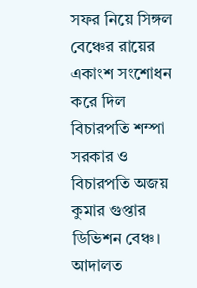সফর নিয়ে সিঙ্গল বেঞ্চের রায়ের একাংশ সংশোধন করে দিল বিচারপতি শম্পা সরকার ও বিচারপতি অজয় কুমার গুপ্তার ডিভিশন বেঞ্চ। আদালত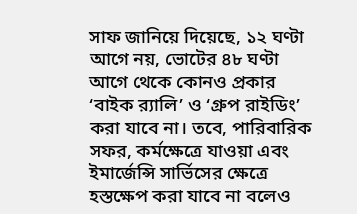সাফ জানিয়ে দিয়েছে, ১২ ঘণ্টা আগে নয়, ভোটের ৪৮ ঘণ্টা আগে থেকে কোনও প্রকার ‘বাইক ব়্যালি’ ও ‘গ্রুপ রাইডিং’ করা যাবে না। তবে, পারিবারিক সফর, কর্মক্ষেত্রে যাওয়া এবং ইমার্জেন্সি সার্ভিসের ক্ষেত্রে হস্তক্ষেপ করা যাবে না বলেও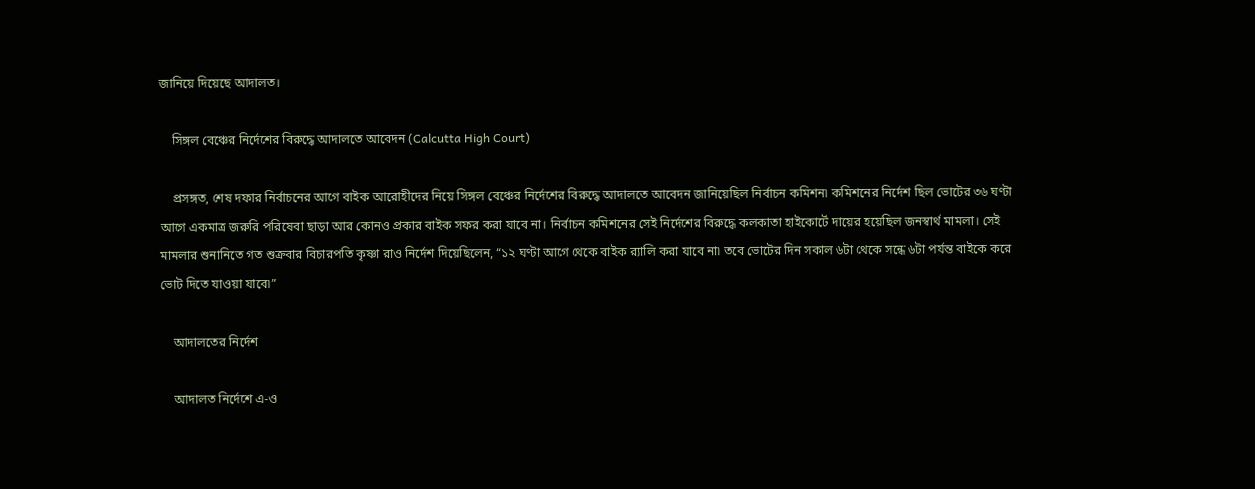জানিয়ে দিয়েছে আদালত।

    সিঙ্গল বেঞ্চের নির্দেশের বিরুদ্ধে আদালতে আবেদন (Calcutta High Court)

    প্রসঙ্গত, শেষ দফার নির্বাচনের আগে বাইক আরোহীদের নিয়ে সিঙ্গল বেঞ্চের নির্দেশের বিরুদ্ধে আদালতে আবেদন জানিয়েছিল নির্বাচন কমিশন৷ কমিশনের নির্দেশ ছিল ভোটের ৩৬ ঘণ্টা আগে একমাত্র জরুরি পরিষেবা ছাড়া আর কোনও প্রকার বাইক সফর করা যাবে না। নির্বাচন কমিশনের সেই নির্দেশের বিরুদ্ধে কলকাতা হাইকোর্টে দায়ের হয়েছিল জনস্বার্থ মামলা। সেই মামলার শুনানিতে গত শুক্রবার বিচারপতি কৃষ্ণা রাও নির্দেশ দিয়েছিলেন, “১২ ঘণ্টা আগে থেকে বাইক ব়্যালি করা যাবে না৷ তবে ভোটের দিন সকাল ৬টা থেকে সন্ধে ৬টা পর্যন্ত বাইকে করে ভোট দিতে যাওয়া যাবে৷”

    আদালতের নির্দেশ

    আদালত নির্দেশে এ-ও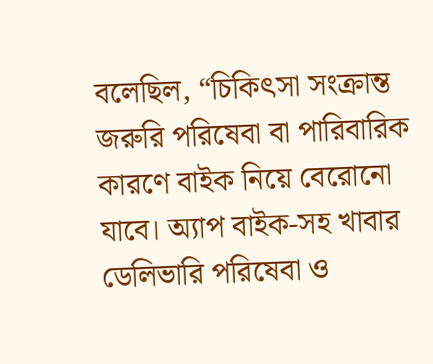বলেছিল, “চিকিৎসা সংক্রান্ত জরুরি পরিষেবা বা পারিবারিক কারণে বাইক নিয়ে বেরোনো যাবে। অ্যাপ বাইক-সহ খাবার ডেলিভারি পরিষেবা ও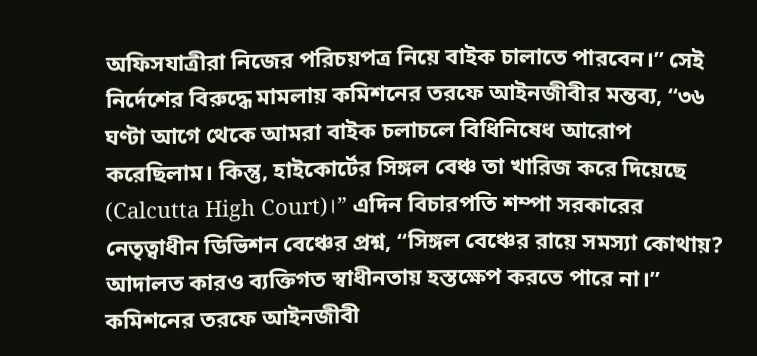অফিসযাত্রীরা নিজের পরিচয়পত্র নিয়ে বাইক চালাতে পারবেন।” সেই নির্দেশের বিরুদ্ধে মামলায় কমিশনের তরফে আইনজীবীর মন্তব্য, “৩৬ ঘণ্টা আগে থেকে আমরা বাইক চলাচলে বিধিনিষেধ আরোপ করেছিলাম। কিন্তু, হাইকোর্টের সিঙ্গল বেঞ্চ তা খারিজ করে দিয়েছে (Calcutta High Court)।” এদিন বিচারপতি শম্পা সরকারের নেতৃত্বাধীন ডিভিশন বেঞ্চের প্রশ্ন, “সিঙ্গল বেঞ্চের রায়ে সমস্যা কোথায়? আদালত কারও ব্যক্তিগত স্বাধীনতায় হস্তক্ষেপ করতে পারে না।” কমিশনের তরফে আইনজীবী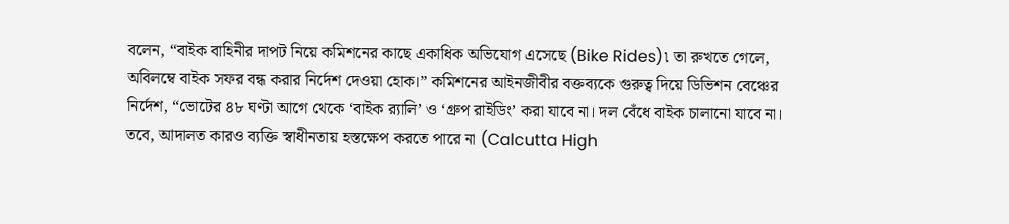বলেন, “বাইক বাহিনীর দাপট নিয়ে কমিশনের কাছে একাধিক অভিযোগ এসেছে (Bike Rides)৷ তা রুখতে গেলে, অবিলম্বে বাইক সফর বন্ধ করার নির্দেশ দেওয়া হোক।” কমিশনের আইনজীবীর বক্তব্যকে গুরুত্ব দিয়ে ডিভিশন বেঞ্চের নির্দেশ, “ভোটের ৪৮ ঘণ্টা আগে থেকে ‘বাইক ব়্যালি’ ও ‘গ্রুপ রাইডিং’ করা যাবে না। দল বেঁধে বাইক চালানো যাবে না। তবে, আদালত কারও ব্যক্তি স্বাধীনতায় হস্তক্ষেপ করতে পারে না (Calcutta High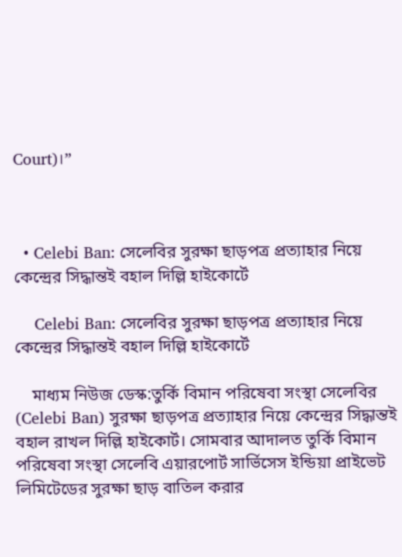Court)।”



  • Celebi Ban: সেলেবির সুরক্ষা ছাড়পত্র প্রত্যাহার নিয়ে কেন্দ্রের সিদ্ধান্তই বহাল দিল্লি হাইকোর্টে

    Celebi Ban: সেলেবির সুরক্ষা ছাড়পত্র প্রত্যাহার নিয়ে কেন্দ্রের সিদ্ধান্তই বহাল দিল্লি হাইকোর্টে

    মাধ্যম নিউজ ডেস্ক:তুর্কি বিমান পরিষেবা সংস্থা সেলেবির (Celebi Ban) সুরক্ষা ছাড়পত্র প্রত্যাহার নিয়ে কেন্দ্রের সিদ্ধান্তই বহাল রাখল দিল্লি হাইকোর্ট। সোমবার আদালত তুর্কি বিমান পরিষেবা সংস্থা সেলেবি এয়ারপোর্ট সার্ভিসেস ইন্ডিয়া প্রাইভেট লিমিটেডের সুরক্ষা ছাড় বাতিল করার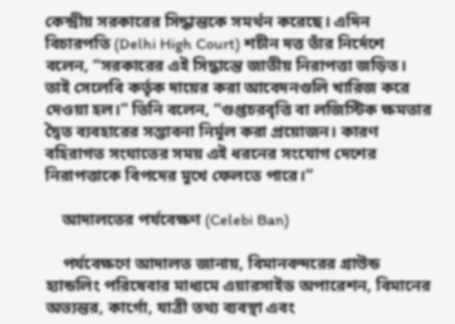কেন্দ্রীয় সরকারের সিদ্ধান্তকে সমর্থন করেছে। এদিন বিচারপতি (Delhi High Court) শচীন দত্ত তাঁর নির্দেশে বলেন, “সরকারের এই সিদ্ধান্তে জাতীয় নিরাপত্তা জড়িত। তাই সেলেবি কর্তৃক দায়ের করা আবেদনগুলি খারিজ করে দেওয়া হল।” তিনি বলেন, “গুপ্তচরবৃত্তি বা লজিস্টিক ক্ষমতার দ্বৈত ব্যবহারের সম্ভাবনা নির্মূল করা প্রয়োজন। কারণ বহিরাগত সংঘাতের সময় এই ধরনের সংযোগ দেশের নিরাপত্তাকে বিপদের মুখে ফেলতে পারে।”

    আদালতের পর্যবেক্ষণ (Celebi Ban)

    পর্যবেক্ষণে আদালত জানায়, বিমানবন্দরের গ্রাউন্ড হ্যান্ডলিং পরিষেবার মাধ্যমে এয়ারসাইড অপারেশন, বিমানের অভ্যন্তর, কার্গো, যাত্রী তথ্য ব্যবস্থা এবং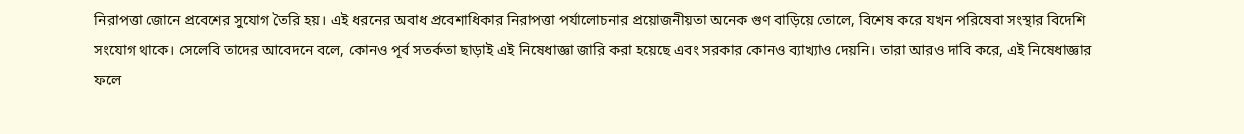নিরাপত্তা জোনে প্রবেশের সুযোগ তৈরি হয়। এই ধরনের অবাধ প্রবেশাধিকার নিরাপত্তা পর্যালোচনার প্রয়োজনীয়তা অনেক গুণ বাড়িয়ে তোলে, বিশেষ করে যখন পরিষেবা সংস্থার বিদেশি সংযোগ থাকে। সেলেবি তাদের আবেদনে বলে, কোনও পূর্ব সতর্কতা ছাড়াই এই নিষেধাজ্ঞা জারি করা হয়েছে এবং সরকার কোনও ব্যাখ্যাও দেয়নি। তারা আরও দাবি করে, এই নিষেধাজ্ঞার ফলে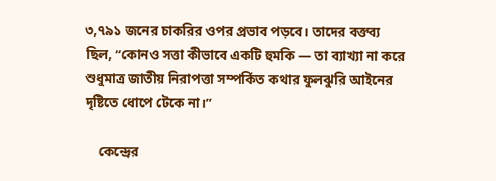৩,৭৯১ জনের চাকরির ওপর প্রভাব পড়বে। তাদের বক্তব্য ছিল, “কোনও সত্তা কীভাবে একটি হুমকি — তা ব্যাখ্যা না করে শুধুমাত্র জাতীয় নিরাপত্তা সম্পর্কিত কথার ফুলঝুরি আইনের দৃষ্টিতে ধোপে টেকে না।”

    কেন্দ্রের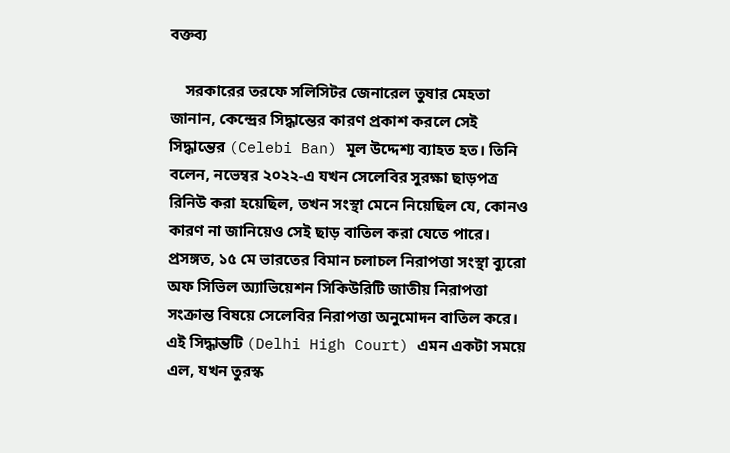বক্তব্য

    সরকারের তরফে সলিসিটর জেনারেল তুষার মেহতা জানান, কেন্দ্রের সিদ্ধান্তের কারণ প্রকাশ করলে সেই সিদ্ধান্তের (Celebi Ban) মূল উদ্দেশ্য ব্যাহত হত। তিনি বলেন, নভেম্বর ২০২২-এ যখন সেলেবির সুরক্ষা ছাড়পত্র রিনিউ করা হয়েছিল, তখন সংস্থা মেনে নিয়েছিল যে, কোনও কারণ না জানিয়েও সেই ছাড় বাতিল করা যেতে পারে। প্রসঙ্গত, ১৫ মে ভারতের বিমান চলাচল নিরাপত্তা সংস্থা ব্যুরো অফ সিভিল অ্যাভিয়েশন সিকিউরিটি জাতীয় নিরাপত্তা সংক্রান্ত বিষয়ে সেলেবির নিরাপত্তা অনুমোদন বাতিল করে। এই সিদ্ধান্তটি (Delhi High Court) এমন একটা সময়ে এল, যখন তুরস্ক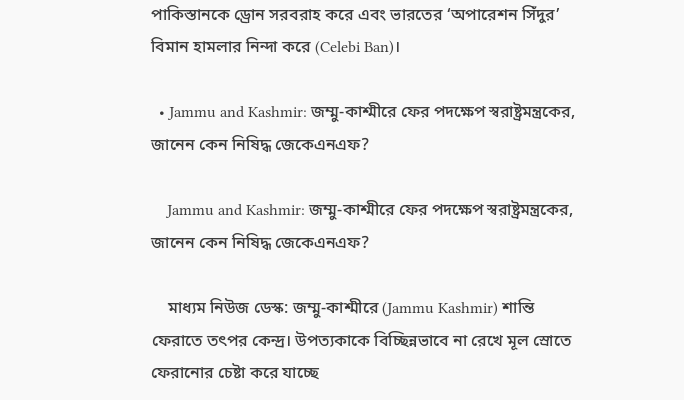পাকিস্তানকে ড্রোন সরবরাহ করে এবং ভারতের ‘অপারেশন সিঁদুর’ বিমান হামলার নিন্দা করে (Celebi Ban)।

  • Jammu and Kashmir: জম্মু-কাশ্মীরে ফের পদক্ষেপ স্বরাষ্ট্রমন্ত্রকের, জানেন কেন নিষিদ্ধ জেকেএনএফ?

    Jammu and Kashmir: জম্মু-কাশ্মীরে ফের পদক্ষেপ স্বরাষ্ট্রমন্ত্রকের, জানেন কেন নিষিদ্ধ জেকেএনএফ?

    মাধ্যম নিউজ ডেস্ক: জম্মু-কাশ্মীরে (Jammu Kashmir) শান্তি ফেরাতে তৎপর কেন্দ্র। উপত্যকাকে বিচ্ছিন্নভাবে না রেখে মূল স্রোতে ফেরানোর চেষ্টা করে যাচ্ছে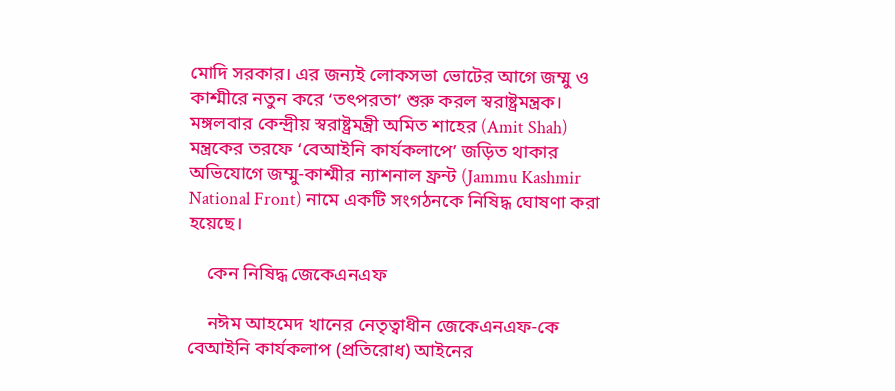মোদি সরকার। এর জন্যই লোকসভা ভোটের আগে জম্মু ও কাশ্মীরে নতুন করে ‘তৎপরতা’ শুরু করল স্বরাষ্ট্রমন্ত্রক। মঙ্গলবার কেন্দ্রীয় স্বরাষ্ট্রমন্ত্রী অমিত শাহের (Amit Shah) মন্ত্রকের তরফে ‘বেআইনি কার্যকলাপে’ জড়িত থাকার অভিযোগে জম্মু-কাশ্মীর ন্যাশনাল ফ্রন্ট (Jammu Kashmir National Front) নামে একটি সংগঠনকে নিষিদ্ধ ঘোষণা করা হয়েছে।

    কেন নিষিদ্ধ জেকেএনএফ

    নঈম আহমেদ খানের নেতৃত্বাধীন জেকেএনএফ-কে বেআইনি কার্যকলাপ (প্রতিরোধ) আইনের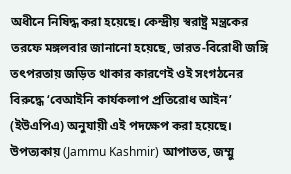অধীনে নিষিদ্ধ করা হয়েছে। কেন্দ্রীয় স্বরাষ্ট্র মন্ত্রকের তরফে মঙ্গলবার জানানো হয়েছে, ভারত-বিরোধী জঙ্গি তৎপরতায় জড়িত থাকার কারণেই ওই সংগঠনের বিরুদ্ধে ‘বেআইনি কার্যকলাপ প্রতিরোধ আইন’ (ইউএপিএ) অনুযায়ী এই পদক্ষেপ করা হয়েছে। উপত্যকায় (Jammu Kashmir) আপাতত, জম্মু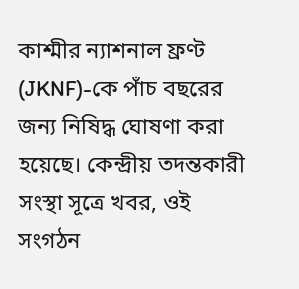কাশ্মীর ন্যাশনাল ফ্রণ্ট (JKNF)-কে পাঁচ বছরের জন্য নিষিদ্ধ ঘোষণা করা হয়েছে। কেন্দ্রীয় তদন্তকারী সংস্থা সূত্রে খবর, ওই সংগঠন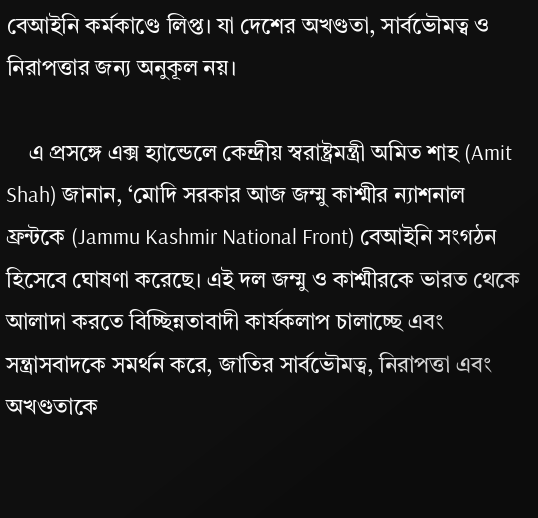বেআইনি কর্মকাণ্ডে লিপ্ত। যা দেশের অখণ্ডতা, সার্বভৌমত্ব ও নিরাপত্তার জন্য অনুকূল নয়।

    এ প্রসঙ্গে এক্স হ্যান্ডেলে কেন্দ্রীয় স্বরাষ্ট্রমন্ত্রী অমিত শাহ (Amit Shah) জানান, ‘মোদি সরকার আজ জম্মু কাশ্মীর ন্যাশনাল ফ্রন্টকে (Jammu Kashmir National Front) বেআইনি সংগঠন হিসেবে ঘোষণা করেছে। এই দল জম্মু ও কাশ্মীরকে ভারত থেকে আলাদা করতে বিচ্ছিন্নতাবাদী কার্যকলাপ চালাচ্ছে এবং সন্ত্রাসবাদকে সমর্থন করে, জাতির সার্বভৌমত্ব, নিরাপত্তা এবং অখণ্ডতাকে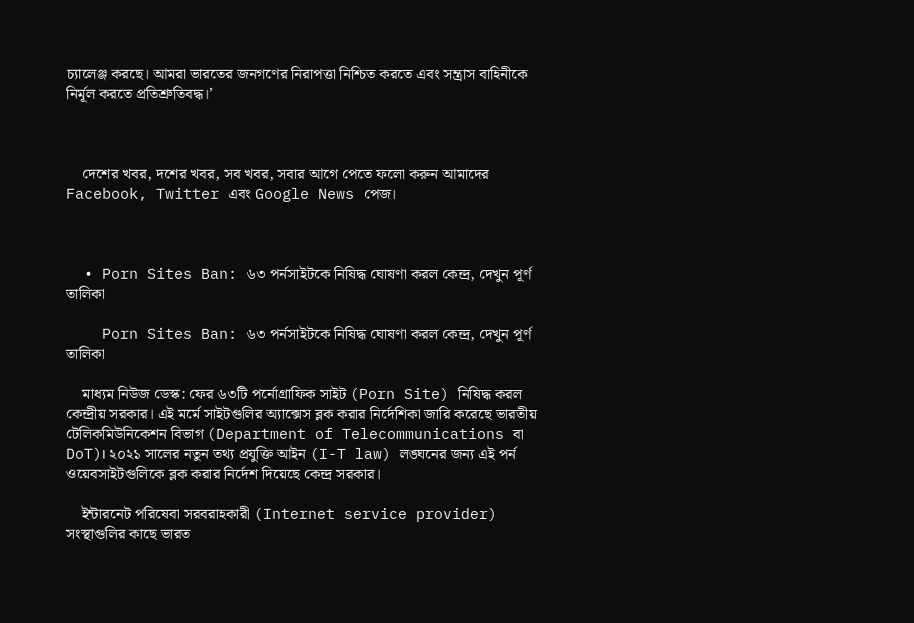চ্যালেঞ্জ করছে। আমরা ভারতের জনগণের নিরাপত্তা নিশ্চিত করতে এবং সন্ত্রাস বাহিনীকে নির্মূল করতে প্রতিশ্রুতিবদ্ধ।’



    দেশের খবর, দশের খবর, সব খবর, সবার আগে পেতে ফলো করুন আমাদের Facebook, Twitter এবং Google News পেজ।



  • Porn Sites Ban: ৬৩ পর্নসাইটকে নিষিদ্ধ ঘোষণা করল কেন্দ্র, দেখুন পূর্ণ তালিকা

    Porn Sites Ban: ৬৩ পর্নসাইটকে নিষিদ্ধ ঘোষণা করল কেন্দ্র, দেখুন পূর্ণ তালিকা

    মাধ্যম নিউজ ডেস্ক: ফের ৬৩টি পর্নোগ্রাফিক সাইট (Porn Site) নিষিদ্ধ করল কেন্দ্রীয় সরকার। এই মর্মে সাইটগুলির অ্যাক্সেস ব্লক করার নির্দেশিকা জারি করেছে ভারতীয় টেলিকমিউনিকেশন বিভাগ (Department of Telecommunications বা DoT)। ২০২১ সালের নতুন তথ্য প্রযুক্তি আইন (I-T law) লঙ্ঘনের জন্য এই পর্ন ওয়েবসাইটগুলিকে ব্লক করার নির্দেশ দিয়েছে কেন্দ্র সরকার।

    ইন্টারনেট পরিষেবা সরবরাহকারী (Internet service provider) সংস্থাগুলির কাছে ভারত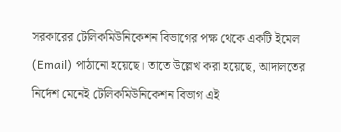সরকারের টেলিকমিউনিকেশন বিভাগের পক্ষ থেকে একটি ইমেল (Email) পাঠানো হয়েছে। তাতে উল্লেখ করা হয়েছে, আদালতের নির্দেশ মেনেই টেলিকমিউনিকেশন বিভাগ এই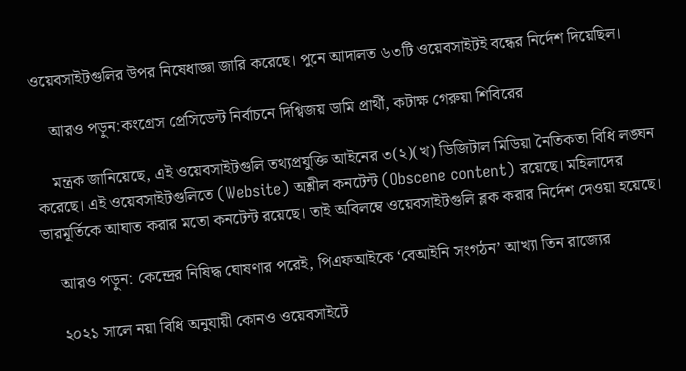ওয়েবসাইটগুলির উপর নিষেধাজ্ঞা জারি করেছে। পুনে আদালত ৬৩টি ওয়েবসাইটই বন্ধের নির্দেশ দিয়েছিল।

    আরও পড়ুন:কংগ্রেস প্রেসিডেন্ট নির্বাচনে দিগ্বিজয় ডামি প্রার্থী, কটাক্ষ গেরুয়া শিবিরের

    মন্ত্রক জানিয়েছে, এই ওয়েবসাইটগুলি তথ্যপ্রযুক্তি আইনের ৩(২)(খ) ডিজিটাল মিডিয়া নৈতিকতা বিধি লঙ্ঘন করেছে। এই ওয়েবসাইটগুলিতে (Website) অশ্লীল কনটেন্ট (Obscene content) রয়েছে। মহিলাদের ভারমূর্তিকে আঘাত করার মতো কনটেন্ট রয়েছে। তাই অবিলম্বে ওয়েবসাইটগুলি ব্লক করার নির্দেশ দেওয়া হয়েছে।

    আরও পড়ুন: কেন্দ্রের নিষিদ্ধ ঘোষণার পরেই, পিএফআইকে ‘বেআইনি সংগঠন’ আখ্যা তিন রাজ্যের

    ২০২১ সালে নয়া বিধি অনুযায়ী কোনও ওয়েবসাইটে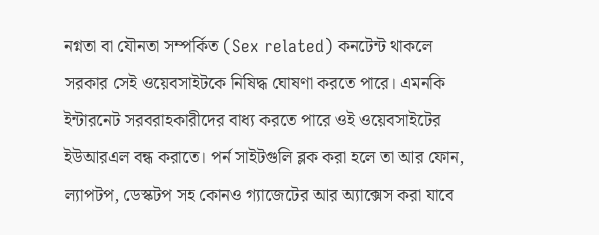নগ্নতা বা যৌনতা সম্পর্কিত (Sex related) কনটেন্ট থাকলে সরকার সেই ওয়েবসাইটকে নিষিদ্ধ ঘোষণা করতে পারে। এমনকি ইন্টারনেট সরবরাহকারীদের বাধ্য করতে পারে ওই ওয়েবসাইটের ইউআরএল বন্ধ করাতে। পর্ন সাইটগুলি ব্লক করা হলে তা আর ফোন, ল্যাপটপ, ডেস্কটপ সহ কোনও গ্যাজেটের আর অ্যাক্সেস করা যাবে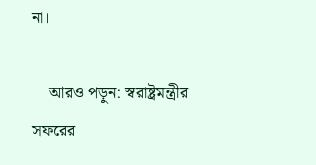না।

    আরও পড়ুন: স্বরাষ্ট্রমন্ত্রীর সফরের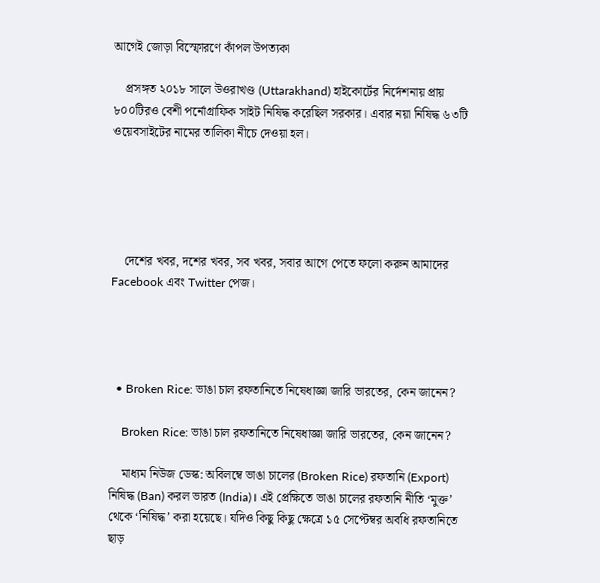আগেই জোড়া বিস্ফোরণে কাঁপল উপত্যকা

    প্রসঙ্গত ২০১৮ সালে উওরাখণ্ড (Uttarakhand) হাইকোর্টের নির্দেশনায় প্রায় ৮০০টিরও বেশী পর্নোগ্রাফিক সাইট নিষিদ্ধ করেছিল সরকার। এবার নয়া নিষিদ্ধ ৬৩টি ওয়েবসাইটের নামের তালিকা নীচে দেওয়া হল।





    দেশের খবর, দশের খবর, সব খবর, সবার আগে পেতে ফলো করুন আমাদের Facebook এবং Twitter পেজ।




  • Broken Rice: ভাঙা চাল রফতানিতে নিষেধাজ্ঞা জারি ভারতের, কেন জানেন?

    Broken Rice: ভাঙা চাল রফতানিতে নিষেধাজ্ঞা জারি ভারতের, কেন জানেন?

    মাধ্যম নিউজ ডেস্ক: অবিলম্বে ভাঙা চালের (Broken Rice) রফতানি (Export) নিষিদ্ধ (Ban) করল ভারত (India)। এই প্রেক্ষিতে ভাঙা চালের রফতানি নীতি ‘মুক্ত’ থেকে ‘নিষিদ্ধ’ করা হয়েছে। যদিও কিছু কিছু ক্ষেত্রে ১৫ সেপ্টেম্বর অবধি রফতানিতে ছাড়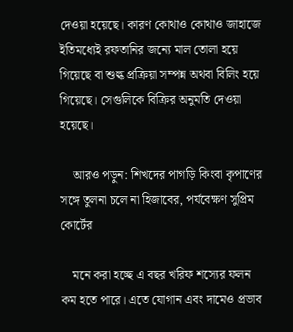দেওয়া হয়েছে। কারণ কোথাও কোথাও জাহাজে ইতিমধ্যেই রফতানির জন্যে মাল তোলা হয়ে গিয়েছে বা শুল্ক প্রক্রিয়া সম্পন্ন অথবা বিলিং হয়ে গিয়েছে। সেগুলিকে বিক্রির অনুমতি দেওয়া হয়েছে।

    আরও পড়ুন: শিখদের পাগড়ি কিংবা কৃপাণের সঙ্গে তুলনা চলে না হিজাবের, পর্যবেক্ষণ সুপ্রিম কোর্টের

    মনে করা হচ্ছে এ বছর খরিফ শস্যের ফলন কম হতে পারে। এতে যোগান এবং দামেও প্রভাব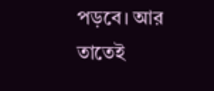পড়বে। আর তাতেই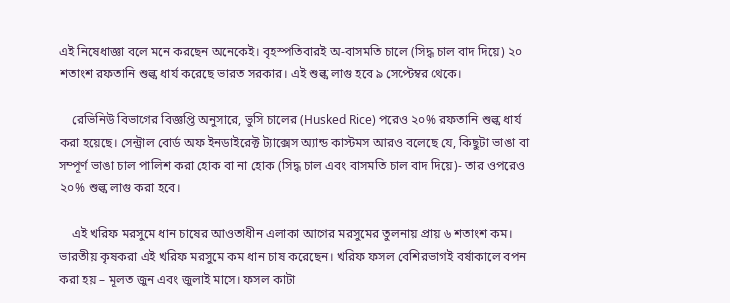এই নিষেধাজ্ঞা বলে মনে করছেন অনেকেই। বৃহস্পতিবারই অ-বাসমতি চালে (সিদ্ধ চাল বাদ দিয়ে) ২০ শতাংশ রফতানি শুল্ক ধার্য করেছে ভারত সরকার। এই শুল্ক লাগু হবে ৯ সেপ্টেম্বর থেকে।

    রেভিনিউ বিভাগের বিজ্ঞপ্তি অনুসারে, ভুসি চালের (Husked Rice) পরেও ২০% রফতানি শুল্ক ধার্য করা হয়েছে। সেন্ট্রাল বোর্ড অফ ইনডাইরেক্ট ট্যাক্সেস অ্যান্ড কাস্টমস আরও বলেছে যে, কিছুটা ভাঙা বা সম্পূর্ণ ভাঙা চাল পালিশ করা হোক বা না হোক (সিদ্ধ চাল এবং বাসমতি চাল বাদ দিয়ে)- তার ওপরেও ২০% শুল্ক লাগু করা হবে।

    এই খরিফ মরসুমে ধান চাষের আওতাধীন এলাকা আগের মরসুমের তুলনায় প্রায় ৬ শতাংশ কম। ভারতীয় কৃষকরা এই খরিফ মরসুমে কম ধান চাষ করেছেন। খরিফ ফসল বেশিরভাগই বর্ষাকালে বপন করা হয় – মূলত জুন এবং জুলাই মাসে। ফসল কাটা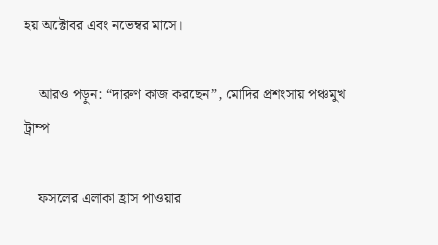হয় অক্টোবর এবং নভেম্বর মাসে।

    আরও পড়ুন: “দারুণ কাজ করছেন”, মোদির প্রশংসায় পঞ্চমুখ ট্রাম্প

    ফসলের এলাকা হ্রাস পাওয়ার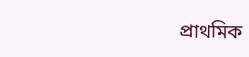প্রাথমিক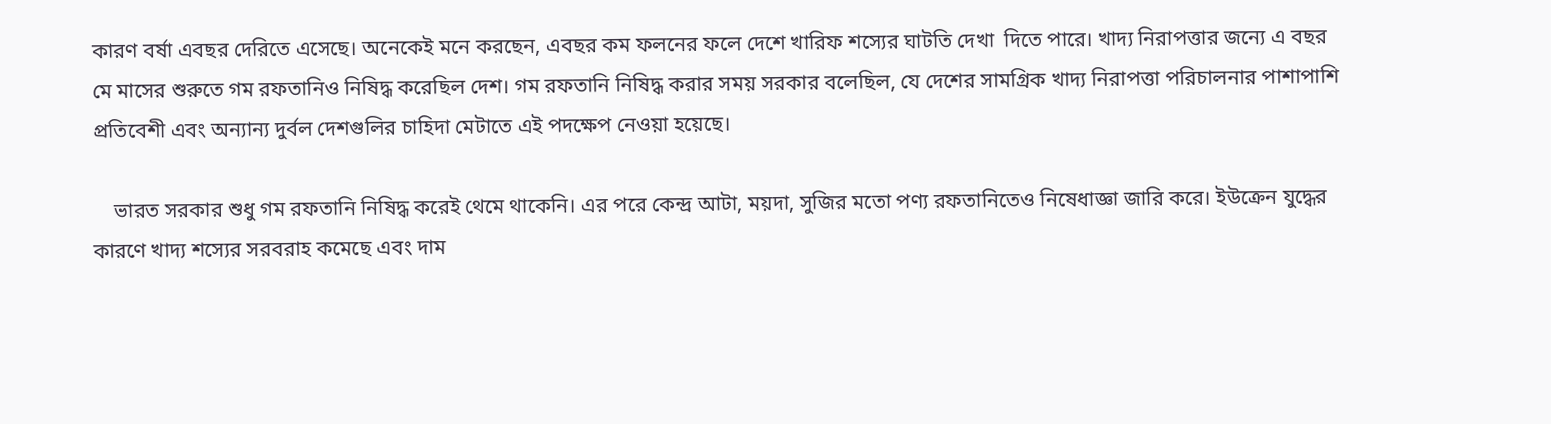কারণ বর্ষা এবছর দেরিতে এসেছে। অনেকেই মনে করছেন, এবছর কম ফলনের ফলে দেশে খারিফ শস্যের ঘাটতি দেখা  দিতে পারে। খাদ্য নিরাপত্তার জন্যে এ বছর মে মাসের শুরুতে গম রফতানিও নিষিদ্ধ করেছিল দেশ। গম রফতানি নিষিদ্ধ করার সময় সরকার বলেছিল, যে দেশের সামগ্রিক খাদ্য নিরাপত্তা পরিচালনার পাশাপাশি প্রতিবেশী এবং অন্যান্য দুর্বল দেশগুলির চাহিদা মেটাতে এই পদক্ষেপ নেওয়া হয়েছে।

    ভারত সরকার শুধু গম রফতানি নিষিদ্ধ করেই থেমে থাকেনি। এর পরে কেন্দ্র আটা, ময়দা, সুজির মতো পণ্য রফতানিতেও নিষেধাজ্ঞা জারি করে। ইউক্রেন যুদ্ধের কারণে খাদ্য শস্যের সরবরাহ কমেছে এবং দাম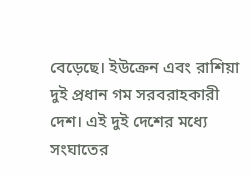বেড়েছে। ইউক্রেন এবং রাশিয়া দুই প্রধান গম সরবরাহকারী দেশ। এই দুই দেশের মধ্যে সংঘাতের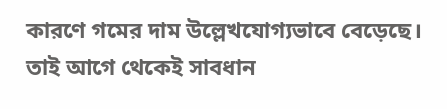কারণে গমের দাম উল্লেখযোগ্যভাবে বেড়েছে। তাই আগে থেকেই সাবধান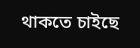থাকতে চাইছে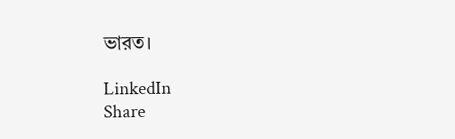ভারত।

LinkedIn
Share